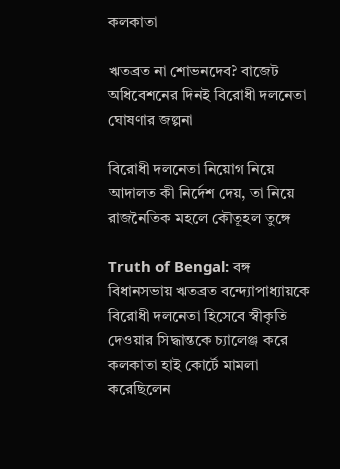কলকাতা

ঋতব্রত না শোভনদেব? বাজেট অধিবেশনের দিনই বিরোধী দলনেতা ঘোষণার জল্পনা

বিরোধী দলনেতা নিয়োগ নিয়ে আদালত কী নির্দেশ দেয়, তা নিয়ে রাজনৈতিক মহলে কৌতূহল তুঙ্গে

Truth of Bengal: বঙ্গ বিধানসভায় ঋতব্রত বন্দ্যোপাধ্যায়কে বিরোধী দলনেতা হিসেবে স্বীকৃতি দেওয়ার সিদ্ধান্তকে চ্যালেঞ্জ করে কলকাতা হাই কোর্টে মামলা করেছিলেন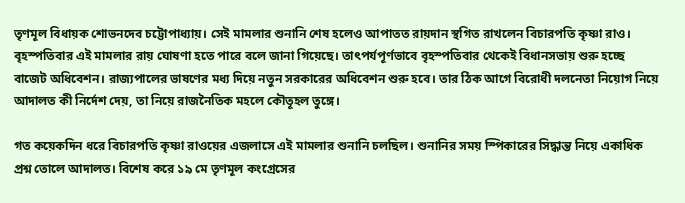তৃণমূল বিধায়ক শোভনদেব চট্টোপাধ্যায়। সেই মামলার শুনানি শেষ হলেও আপাতত রায়দান স্থগিত রাখলেন বিচারপতি কৃষ্ণা রাও। বৃহস্পতিবার এই মামলার রায় ঘোষণা হতে পারে বলে জানা গিয়েছে। তাৎপর্যপূর্ণভাবে বৃহস্পতিবার থেকেই বিধানসভায় শুরু হচ্ছে বাজেট অধিবেশন। রাজ্যপালের ভাষণের মধ্য দিয়ে নতুন সরকারের অধিবেশন শুরু হবে। তার ঠিক আগে বিরোধী দলনেতা নিয়োগ নিয়ে আদালত কী নির্দেশ দেয়, তা নিয়ে রাজনৈতিক মহলে কৌতূহল তুঙ্গে।

গত কয়েকদিন ধরে বিচারপতি কৃষ্ণা রাওয়ের এজলাসে এই মামলার শুনানি চলছিল। শুনানির সময় স্পিকারের সিদ্ধান্ত নিয়ে একাধিক প্রশ্ন তোলে আদালত। বিশেষ করে ১৯ মে তৃণমূল কংগ্রেসের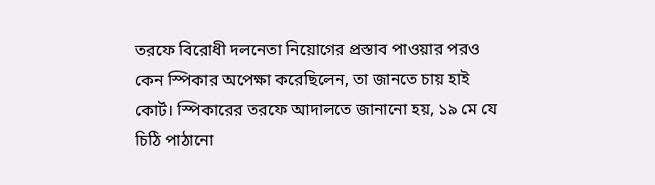তরফে বিরোধী দলনেতা নিয়োগের প্রস্তাব পাওয়ার পরও কেন স্পিকার অপেক্ষা করেছিলেন, তা জানতে চায় হাই কোর্ট। স্পিকারের তরফে আদালতে জানানো হয়, ১৯ মে যে চিঠি পাঠানো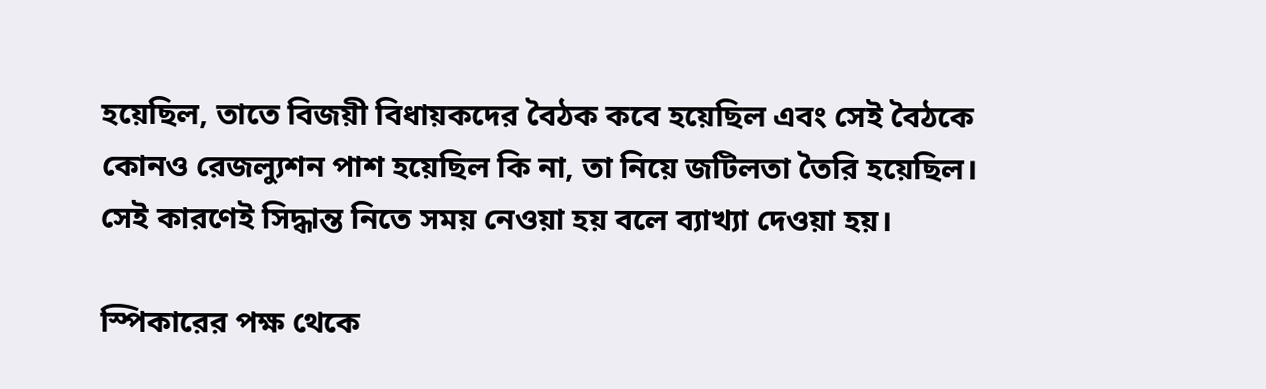হয়েছিল, তাতে বিজয়ী বিধায়কদের বৈঠক কবে হয়েছিল এবং সেই বৈঠকে কোনও রেজল্যুশন পাশ হয়েছিল কি না, তা নিয়ে জটিলতা তৈরি হয়েছিল। সেই কারণেই সিদ্ধান্ত নিতে সময় নেওয়া হয় বলে ব্যাখ্যা দেওয়া হয়।

স্পিকারের পক্ষ থেকে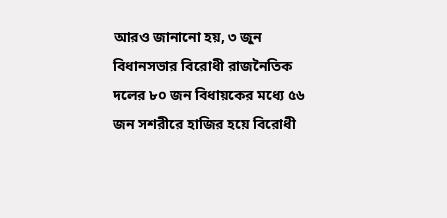আরও জানানো হয়, ৩ জুন বিধানসভার বিরোধী রাজনৈতিক দলের ৮০ জন বিধায়কের মধ্যে ৫৬ জন সশরীরে হাজির হয়ে বিরোধী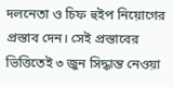দলনেতা ও চিফ হুইপ নিয়োগের প্রস্তাব দেন। সেই প্রস্তাবের ভিত্তিতেই ৩ জুন সিদ্ধান্ত নেওয়া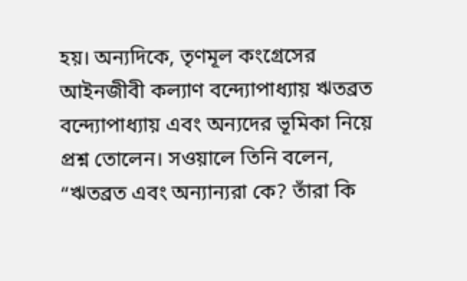হয়। অন্যদিকে, তৃণমূল কংগ্রেসের আইনজীবী কল্যাণ বন্দ্যোপাধ্যায় ঋতব্রত বন্দ্যোপাধ্যায় এবং অন্যদের ভূমিকা নিয়ে প্রশ্ন তোলেন। সওয়ালে তিনি বলেন, “ঋতব্রত এবং অন্যান্যরা কে? তাঁরা কি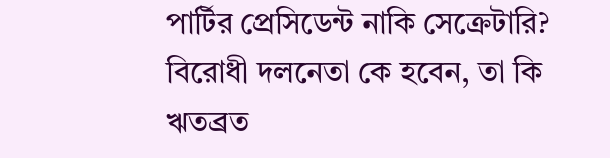পার্টির প্রেসিডেন্ট নাকি সেক্রেটারি? বিরোধী দলনেতা কে হবেন, তা কি ঋতব্রত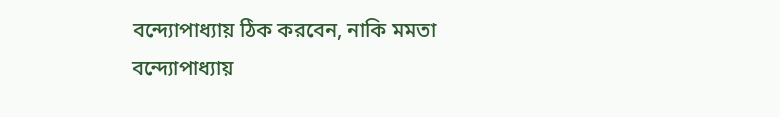বন্দ্যোপাধ্যায় ঠিক করবেন, নাকি মমতা বন্দ্যোপাধ্যায়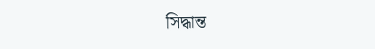সিদ্ধান্ত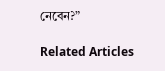নেবেন?”

Related Articles